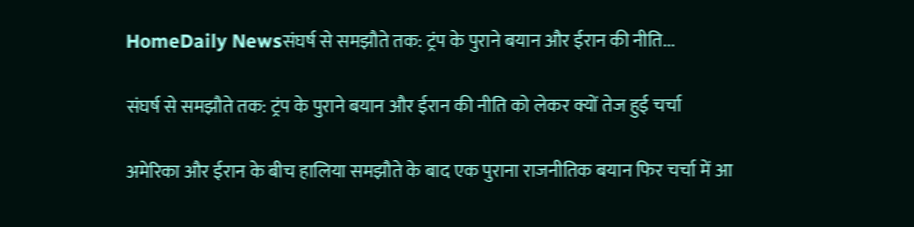HomeDaily Newsसंघर्ष से समझौते तक: ट्रंप के पुराने बयान और ईरान की नीति...

संघर्ष से समझौते तक: ट्रंप के पुराने बयान और ईरान की नीति को लेकर क्यों तेज हुई चर्चा

अमेरिका और ईरान के बीच हालिया समझौते के बाद एक पुराना राजनीतिक बयान फिर चर्चा में आ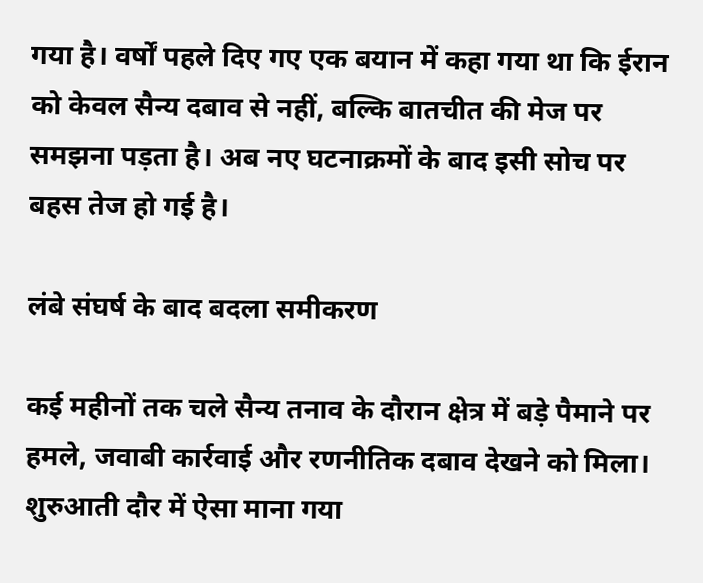गया है। वर्षों पहले दिए गए एक बयान में कहा गया था कि ईरान को केवल सैन्य दबाव से नहीं, बल्कि बातचीत की मेज पर समझना पड़ता है। अब नए घटनाक्रमों के बाद इसी सोच पर बहस तेज हो गई है।

लंबे संघर्ष के बाद बदला समीकरण

कई महीनों तक चले सैन्य तनाव के दौरान क्षेत्र में बड़े पैमाने पर हमले, जवाबी कार्रवाई और रणनीतिक दबाव देखने को मिला। शुरुआती दौर में ऐसा माना गया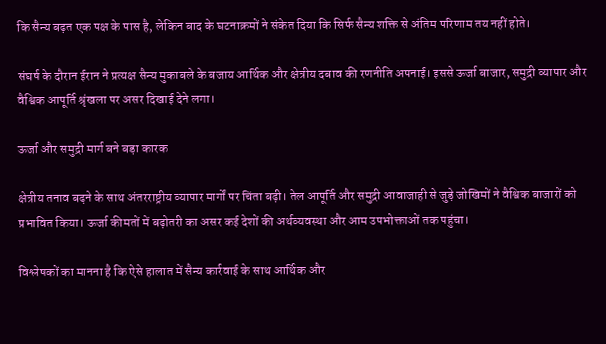कि सैन्य बढ़त एक पक्ष के पास है, लेकिन बाद के घटनाक्रमों ने संकेत दिया कि सिर्फ सैन्य शक्ति से अंतिम परिणाम तय नहीं होते।

संघर्ष के दौरान ईरान ने प्रत्यक्ष सैन्य मुकाबले के बजाय आर्थिक और क्षेत्रीय दबाव की रणनीति अपनाई। इससे ऊर्जा बाजार, समुद्री व्यापार और वैश्विक आपूर्ति श्रृंखला पर असर दिखाई देने लगा।

ऊर्जा और समुद्री मार्ग बने बड़ा कारक

क्षेत्रीय तनाव बढ़ने के साथ अंतरराष्ट्रीय व्यापार मार्गों पर चिंता बढ़ी। तेल आपूर्ति और समुद्री आवाजाही से जुड़े जोखिमों ने वैश्विक बाजारों को प्रभावित किया। ऊर्जा कीमतों में बढ़ोतरी का असर कई देशों की अर्थव्यवस्था और आम उपभोक्ताओं तक पहुंचा।

विश्लेषकों का मानना है कि ऐसे हालात में सैन्य कार्रवाई के साथ आर्थिक और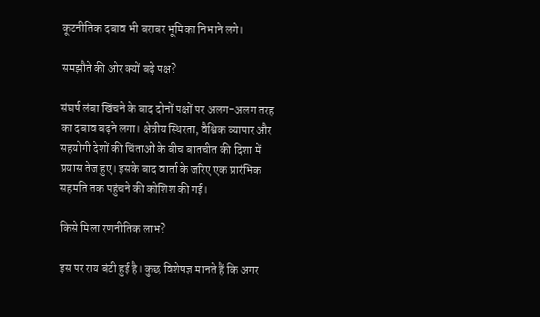कूटनीतिक दबाव भी बराबर भूमिका निभाने लगे।

समझौते की ओर क्यों बढ़े पक्ष?

संघर्ष लंबा खिंचने के बाद दोनों पक्षों पर अलग-अलग तरह का दबाव बढ़ने लगा। क्षेत्रीय स्थिरता, वैश्विक व्यापार और सहयोगी देशों की चिंताओं के बीच बातचीत की दिशा में प्रयास तेज हुए। इसके बाद वार्ता के जरिए एक प्रारंभिक सहमति तक पहुंचने की कोशिश की गई।

किसे मिला रणनीतिक लाभ?

इस पर राय बंटी हुई है। कुछ विशेषज्ञ मानते हैं कि अगर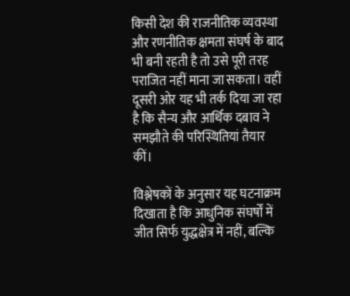किसी देश की राजनीतिक व्यवस्था और रणनीतिक क्षमता संघर्ष के बाद भी बनी रहती है तो उसे पूरी तरह पराजित नहीं माना जा सकता। वहीं दूसरी ओर यह भी तर्क दिया जा रहा है कि सैन्य और आर्थिक दबाव ने समझौते की परिस्थितियां तैयार कीं।

विश्लेषकों के अनुसार यह घटनाक्रम दिखाता है कि आधुनिक संघर्षों में जीत सिर्फ युद्धक्षेत्र में नहीं, बल्कि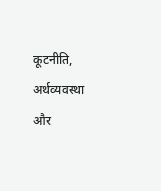कूटनीति, अर्थव्यवस्था और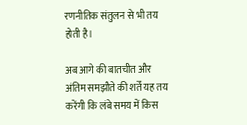रणनीतिक संतुलन से भी तय होती है।

अब आगे की बातचीत और अंतिम समझौते की शर्तें यह तय करेंगी कि लंबे समय में किस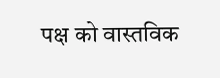पक्ष को वास्तविक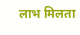लाभ मिलता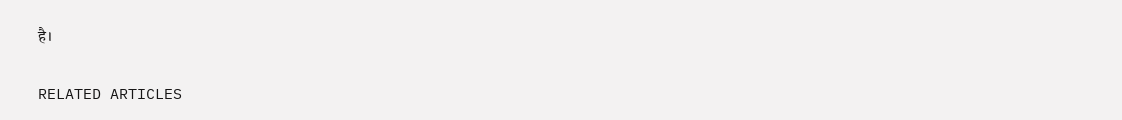है।

RELATED ARTICLES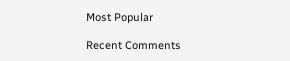Most Popular

Recent Comments